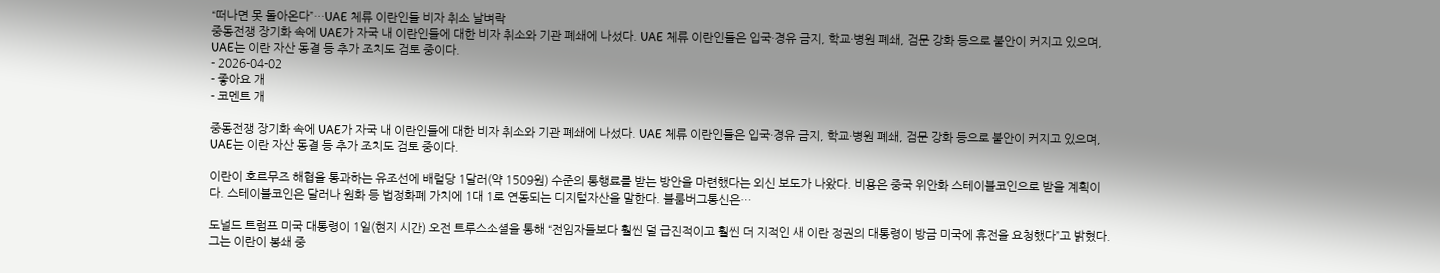“떠나면 못 돌아온다”…UAE 체류 이란인들 비자 취소 날벼락
중동전쟁 장기화 속에 UAE가 자국 내 이란인들에 대한 비자 취소와 기관 폐쇄에 나섰다. UAE 체류 이란인들은 입국·경유 금지, 학교·병원 폐쇄, 검문 강화 등으로 불안이 커지고 있으며, UAE는 이란 자산 동결 등 추가 조치도 검토 중이다.
- 2026-04-02
- 좋아요 개
- 코멘트 개

중동전쟁 장기화 속에 UAE가 자국 내 이란인들에 대한 비자 취소와 기관 폐쇄에 나섰다. UAE 체류 이란인들은 입국·경유 금지, 학교·병원 폐쇄, 검문 강화 등으로 불안이 커지고 있으며, UAE는 이란 자산 동결 등 추가 조치도 검토 중이다.

이란이 호르무즈 해협을 통과하는 유조선에 배럴당 1달러(약 1509원) 수준의 통행료를 받는 방안을 마련했다는 외신 보도가 나왔다. 비용은 중국 위안화 스테이블코인으로 받을 계획이다. 스테이블코인은 달러나 원화 등 법정화폐 가치에 1대 1로 연동되는 디지털자산을 말한다. 블룸버그통신은…

도널드 트럼프 미국 대통령이 1일(현지 시간) 오전 트루스소셜을 통해 “전임자들보다 훨씬 덜 급진적이고 훨씬 더 지적인 새 이란 정권의 대통령이 방금 미국에 휴전을 요청했다”고 밝혔다. 그는 이란이 봉쇄 중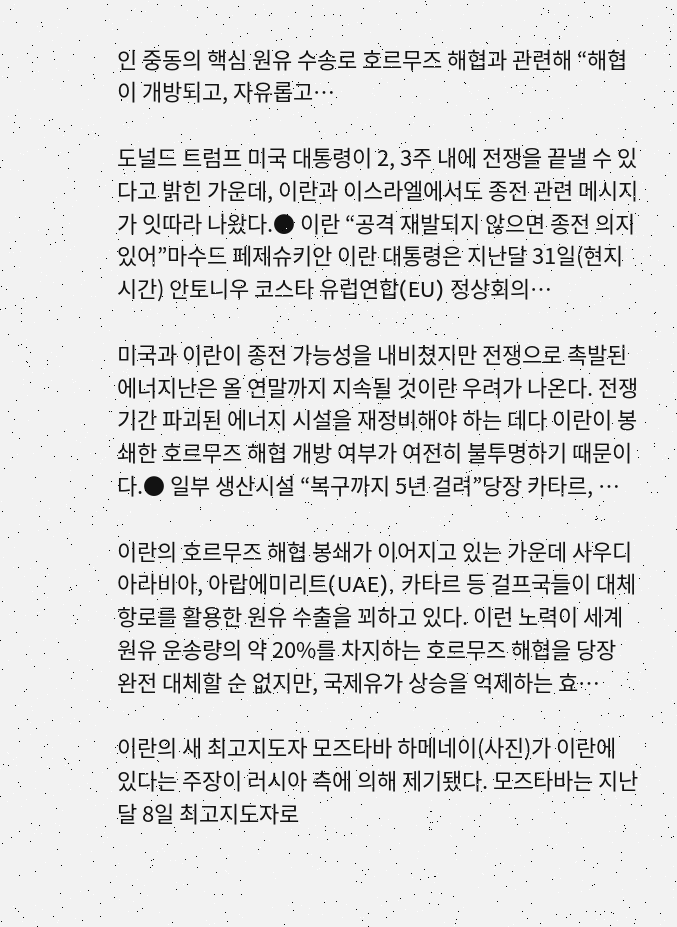인 중동의 핵심 원유 수송로 호르무즈 해협과 관련해 “해협이 개방되고, 자유롭고…

도널드 트럼프 미국 대통령이 2, 3주 내에 전쟁을 끝낼 수 있다고 밝힌 가운데, 이란과 이스라엘에서도 종전 관련 메시지가 잇따라 나왔다.● 이란 “공격 재발되지 않으면 종전 의지 있어”마수드 페제슈키안 이란 대통령은 지난달 31일(현지 시간) 안토니우 코스타 유럽연합(EU) 정상회의…

미국과 이란이 종전 가능성을 내비쳤지만 전쟁으로 촉발된 에너지난은 올 연말까지 지속될 것이란 우려가 나온다. 전쟁 기간 파괴된 에너지 시설을 재정비해야 하는 데다 이란이 봉쇄한 호르무즈 해협 개방 여부가 여전히 불투명하기 때문이다.● 일부 생산시설 “복구까지 5년 걸려”당장 카타르, …

이란의 호르무즈 해협 봉쇄가 이어지고 있는 가운데 사우디아라비아, 아랍에미리트(UAE), 카타르 등 걸프국들이 대체 항로를 활용한 원유 수출을 꾀하고 있다. 이런 노력이 세계 원유 운송량의 약 20%를 차지하는 호르무즈 해협을 당장 완전 대체할 순 없지만, 국제유가 상승을 억제하는 효…

이란의 새 최고지도자 모즈타바 하메네이(사진)가 이란에 있다는 주장이 러시아 측에 의해 제기됐다. 모즈타바는 지난달 8일 최고지도자로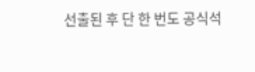선출된 후 단 한 번도 공식석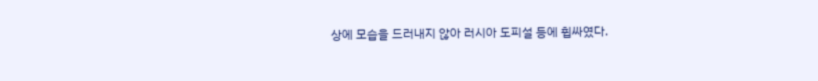상에 모습을 드러내지 않아 러시아 도피설 등에 휩싸였다.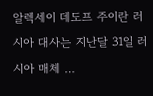알렉세이 데도프 주이란 러시아 대사는 지난달 31일 러시아 매체 …